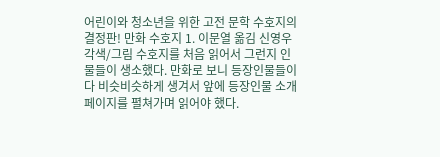어린이와 청소년을 위한 고전 문학 수호지의 결정판! 만화 수호지 1. 이문열 옮김 신영우 각색/그림 수호지를 처음 읽어서 그런지 인물들이 생소했다. 만화로 보니 등장인물들이 다 비슷비슷하게 생겨서 앞에 등장인물 소개 페이지를 펼쳐가며 읽어야 했다.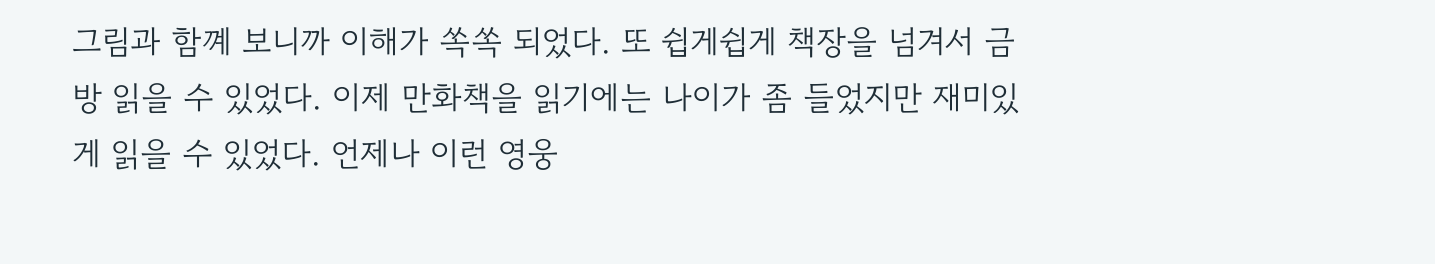그림과 함꼐 보니까 이해가 쏙쏙 되었다. 또 쉽게쉽게 책장을 넘겨서 금방 읽을 수 있었다. 이제 만화책을 읽기에는 나이가 좀 들었지만 재미있게 읽을 수 있었다. 언제나 이런 영웅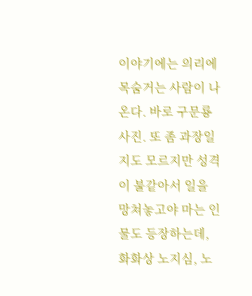이야기에는 의리에 목숨거는 사람이 나온다. 바로 구문룡 사진. 또 좀 과장일지도 모르지만 성격이 불같아서 일을 망쳐놓고야 마는 인물도 등장하는데, 화화상 노지심, 노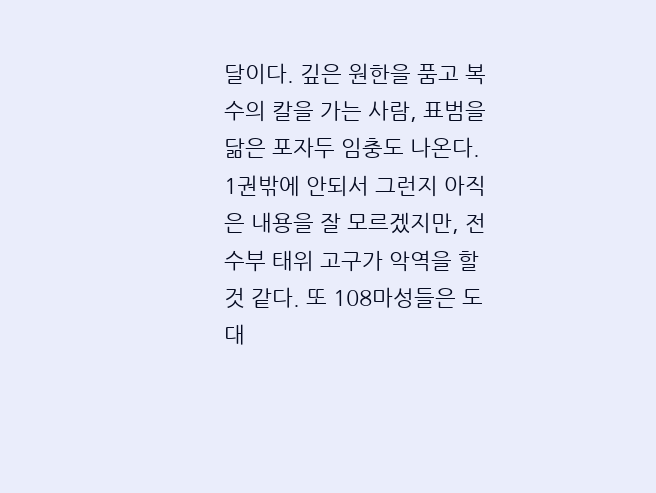달이다. 깊은 원한을 품고 복수의 칼을 가는 사람, 표범을 닮은 포자두 임충도 나온다. 1권밖에 안되서 그런지 아직은 내용을 잘 모르겠지만, 전수부 태위 고구가 악역을 할 것 같다. 또 108마성들은 도대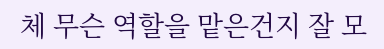체 무슨 역할을 맡은건지 잘 모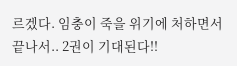르겠다. 임충이 죽을 위기에 처하면서 끝나서.. 2권이 기대된다!!